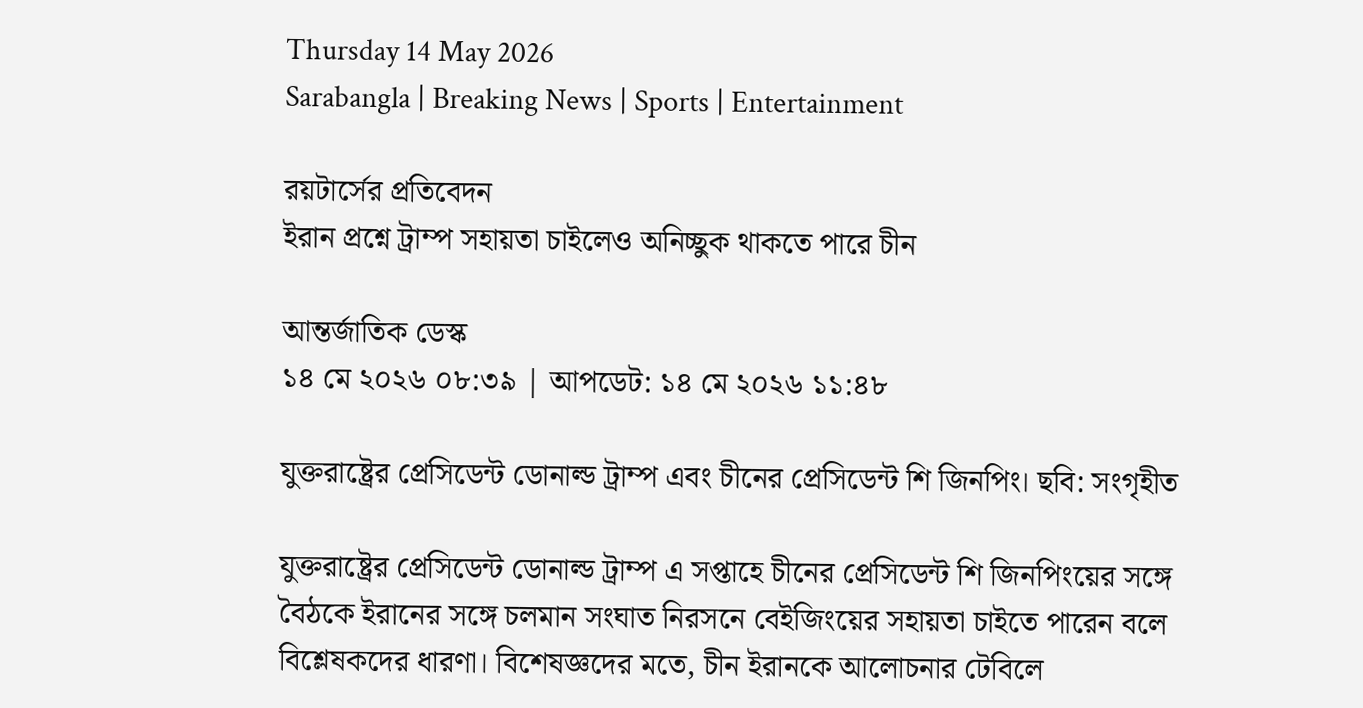Thursday 14 May 2026
Sarabangla | Breaking News | Sports | Entertainment

রয়টার্সের প্রতিবেদন
ইরান প্রশ্নে ট্রাম্প সহায়তা চাইলেও অনিচ্ছুক থাকতে পারে চীন

আন্তর্জাতিক ডেস্ক
১৪ মে ২০২৬ ০৮:৩৯ | আপডেট: ১৪ মে ২০২৬ ১১:৪৮

যুক্তরাষ্ট্রের প্রেসিডেন্ট ডোনাল্ড ট্রাম্প এবং চীনের প্রেসিডেন্ট শি জিনপিং। ছবি: সংগৃহীত

যুক্তরাষ্ট্রের প্রেসিডেন্ট ডোনাল্ড ট্রাম্প এ সপ্তাহে চীনের প্রেসিডেন্ট শি জিনপিংয়ের সঙ্গে বৈঠকে ইরানের সঙ্গে চলমান সংঘাত নিরসনে বেইজিংয়ের সহায়তা চাইতে পারেন বলে বিশ্লেষকদের ধারণা। বিশেষজ্ঞদের মতে, চীন ইরানকে আলোচনার টেবিলে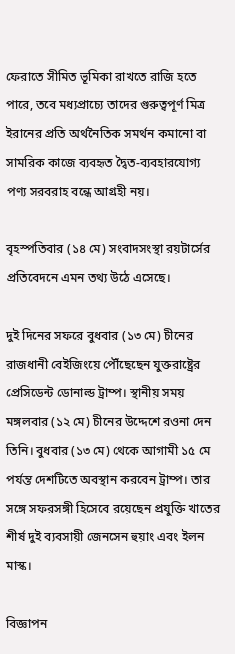ফেরাতে সীমিত ভূমিকা রাখতে রাজি হতে পারে, তবে মধ্যপ্রাচ্যে তাদের গুরুত্বপূর্ণ মিত্র ইরানের প্রতি অর্থনৈতিক সমর্থন কমানো বা সামরিক কাজে ব্যবহৃত দ্বৈত-ব্যবহারযোগ্য পণ্য সরবরাহ বন্ধে আগ্রহী নয়।

বৃহস্পতিবার (১৪ মে) সংবাদসংস্থা রয়টার্সের প্রতিবেদনে এমন তথ্য উঠে এসেছে।

দুই দিনের সফরে বুধবার (১৩ মে) চীনের রাজধানী বেইজিংয়ে পৌঁছেছেন যুক্তরাষ্ট্রের প্রেসিডেন্ট ডোনাল্ড ট্রাম্প। স্থানীয় সময় মঙ্গলবার (১২ মে) চীনের উদ্দেশে রওনা দেন তিনি। বুধবার (১৩ মে) থেকে আগামী ১৫ মে পর্যন্ত দেশটিতে অবস্থান করবেন ট্রাম্প। তার সঙ্গে সফরসঙ্গী হিসেবে রয়েছেন প্রযুক্তি খাতের শীর্ষ দুই ব্যবসায়ী জেনসেন হুয়াং এবং ইলন মাস্ক।

বিজ্ঞাপন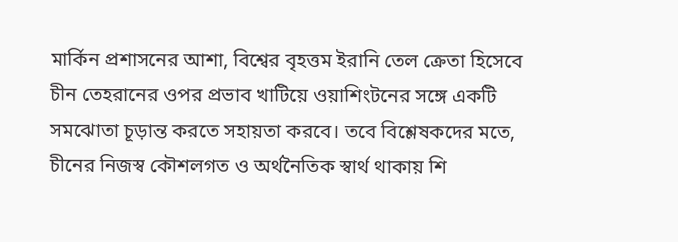মার্কিন প্রশাসনের আশা, বিশ্বের বৃহত্তম ইরানি তেল ক্রেতা হিসেবে চীন তেহরানের ওপর প্রভাব খাটিয়ে ওয়াশিংটনের সঙ্গে একটি সমঝোতা চূড়ান্ত করতে সহায়তা করবে। তবে বিশ্লেষকদের মতে, চীনের নিজস্ব কৌশলগত ও অর্থনৈতিক স্বার্থ থাকায় শি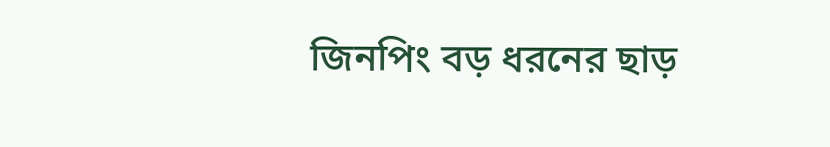জিনপিং বড় ধরনের ছাড়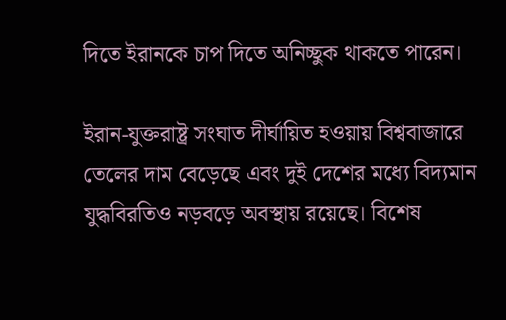দিতে ইরানকে চাপ দিতে অনিচ্ছুক থাকতে পারেন।

ইরান-যুক্তরাষ্ট্র সংঘাত দীর্ঘায়িত হওয়ায় বিশ্ববাজারে তেলের দাম বেড়েছে এবং দুই দেশের মধ্যে বিদ্যমান যুদ্ধবিরতিও নড়বড়ে অবস্থায় রয়েছে। বিশেষ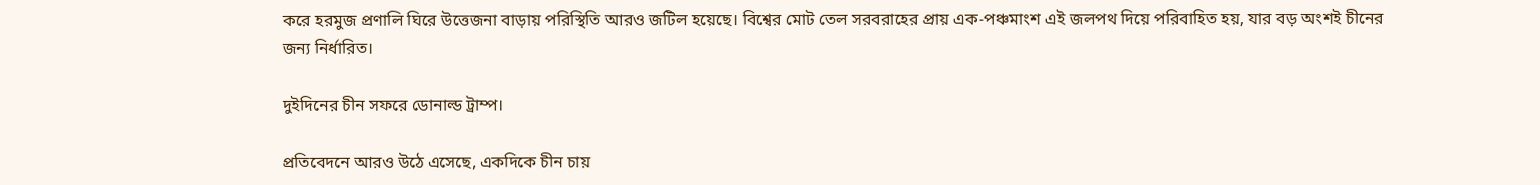করে হরমুজ প্রণালি ঘিরে উত্তেজনা বাড়ায় পরিস্থিতি আরও জটিল হয়েছে। বিশ্বের মোট তেল সরবরাহের প্রায় এক-পঞ্চমাংশ এই জলপথ দিয়ে পরিবাহিত হয়, যার বড় অংশই চীনের জন্য নির্ধারিত।

দুইদিনের চীন সফরে ডোনাল্ড ট্রাম্প।

প্রতিবেদনে আরও উঠে এসেছে, একদিকে চীন চায়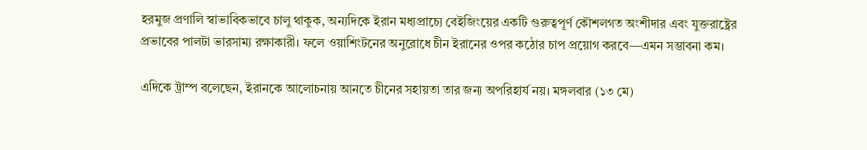হরমুজ প্রণালি স্বাভাবিকভাবে চালু থাকুক, অন্যদিকে ইরান মধ্যপ্রাচ্যে বেইজিংয়ের একটি গুরুত্বপূর্ণ কৌশলগত অংশীদার এবং যুক্তরাষ্ট্রের প্রভাবের পালটা ভারসাম্য রক্ষাকারী। ফলে ওয়াশিংটনের অনুরোধে চীন ইরানের ওপর কঠোর চাপ প্রয়োগ করবে—এমন সম্ভাবনা কম।

এদিকে ট্রাম্প বলেছেন, ইরানকে আলোচনায় আনতে চীনের সহায়তা তার জন্য অপরিহার্য নয়। মঙ্গলবার (১৩ মে)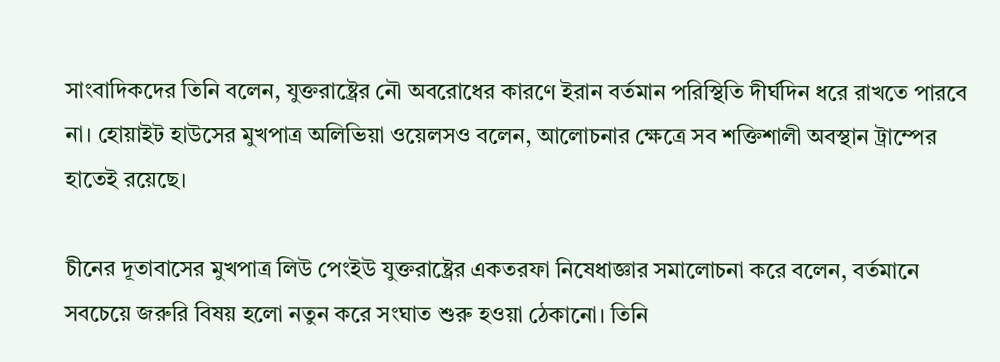সাংবাদিকদের তিনি বলেন, যুক্তরাষ্ট্রের নৌ অবরোধের কারণে ইরান বর্তমান পরিস্থিতি দীর্ঘদিন ধরে রাখতে পারবে না। হোয়াইট হাউসের মুখপাত্র অলিভিয়া ওয়েলসও বলেন, আলোচনার ক্ষেত্রে সব শক্তিশালী অবস্থান ট্রাম্পের হাতেই রয়েছে।

চীনের দূতাবাসের মুখপাত্র লিউ পেংইউ যুক্তরাষ্ট্রের একতরফা নিষেধাজ্ঞার সমালোচনা করে বলেন, বর্তমানে সবচেয়ে জরুরি বিষয় হলো নতুন করে সংঘাত শুরু হওয়া ঠেকানো। তিনি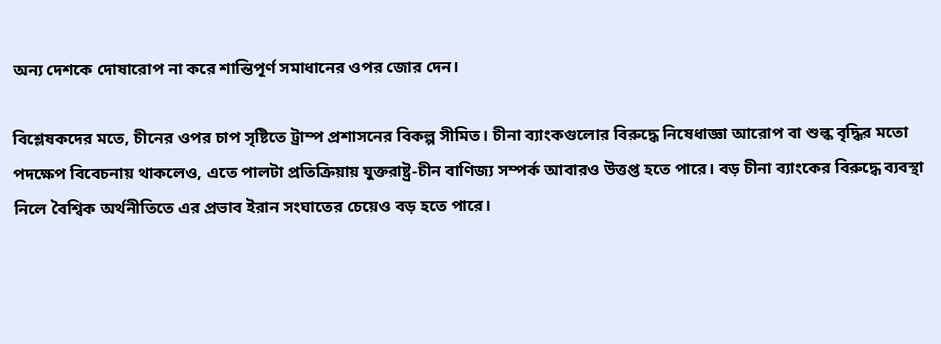অন্য দেশকে দোষারোপ না করে শান্তিপূর্ণ সমাধানের ওপর জোর দেন।

বিশ্লেষকদের মতে, চীনের ওপর চাপ সৃষ্টিতে ট্রাম্প প্রশাসনের বিকল্প সীমিত। চীনা ব্যাংকগুলোর বিরুদ্ধে নিষেধাজ্ঞা আরোপ বা শুল্ক বৃদ্ধির মতো পদক্ষেপ বিবেচনায় থাকলেও, এতে পালটা প্রতিক্রিয়ায় যুক্তরাষ্ট্র-চীন বাণিজ্য সম্পর্ক আবারও উত্তপ্ত হতে পারে। বড় চীনা ব্যাংকের বিরুদ্ধে ব্যবস্থা নিলে বৈশ্বিক অর্থনীতিতে এর প্রভাব ইরান সংঘাতের চেয়েও বড় হতে পারে।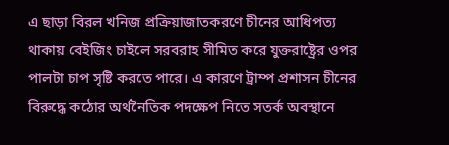এ ছাড়া বিরল খনিজ প্রক্রিয়াজাতকরণে চীনের আধিপত্য থাকায় বেইজিং চাইলে সরবরাহ সীমিত করে যুক্তরাষ্ট্রের ওপর পালটা চাপ সৃষ্টি করতে পারে। এ কারণে ট্রাম্প প্রশাসন চীনের বিরুদ্ধে কঠোর অর্থনৈতিক পদক্ষেপ নিতে সতর্ক অবস্থানে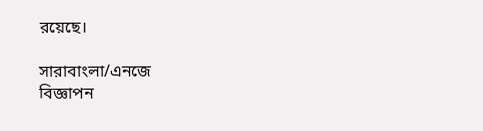রয়েছে।

সারাবাংলা/এনজে
বিজ্ঞাপন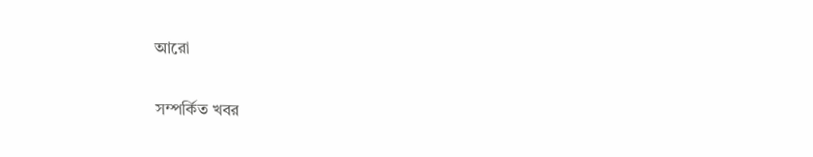আরো

সম্পর্কিত খবর